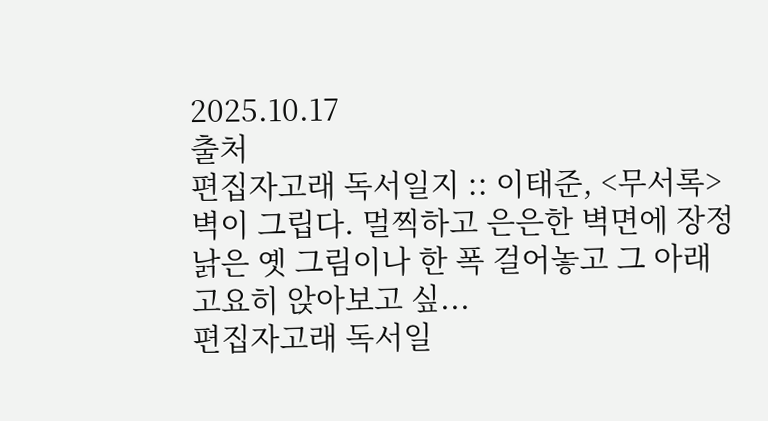2025.10.17
출처
편집자고래 독서일지 :: 이태준, <무서록>
벽이 그립다. 멀찍하고 은은한 벽면에 장정 낡은 옛 그림이나 한 폭 걸어놓고 그 아래 고요히 앉아보고 싶...
편집자고래 독서일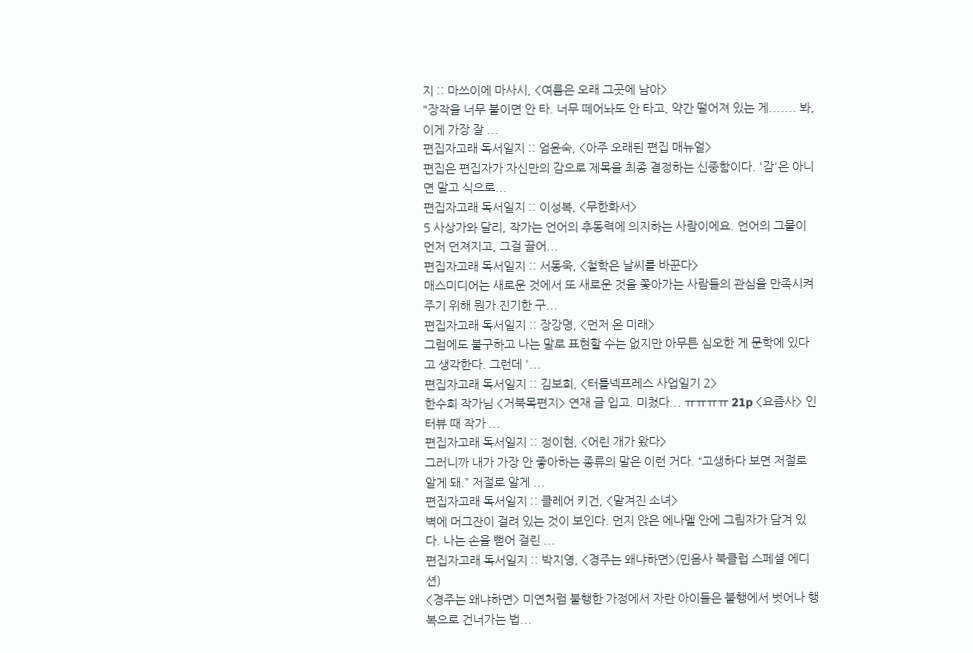지 :: 마쓰이에 마사시, <여름은 오래 그곳에 남아>
"장작을 너무 붙이면 안 타. 너무 떼어놔도 안 타고, 약간 떨어져 있는 게....... 봐, 이게 가장 잘 ...
편집자고래 독서일지 :: 엄윤숙, <아주 오래된 편집 매뉴얼>
편집은 편집자가 자신만의 감으로 제목을 최종 결정하는 신중함이다. '감'은 아니면 말고 식으로...
편집자고래 독서일지 :: 이성복, <무한화서>
5 사상가와 달리, 작가는 언어의 추동력에 의지하는 사람이에요. 언어의 그물이 먼저 던져지고, 그걸 끌어...
편집자고래 독서일지 :: 서동욱, <철학은 날씨를 바꾼다>
매스미디어는 새로운 것에서 또 새로운 것을 쫓아가는 사람들의 관심을 만족시켜주기 위해 뭔가 진기한 구...
편집자고래 독서일지 :: 장강명, <먼저 온 미래>
그럼에도 불구하고 나는 말로 표현할 수는 없지만 아무튼 심오한 게 문학에 있다고 생각한다. 그런데 '...
편집자고래 독서일지 :: 김보희, <터틀넥프레스 사업일기 2>
한수희 작가님 <거북목편지> 연재 글 입고. 미쳤다... ㅠㅠㅠㅠ 21p <요즘사> 인터뷰 때 작가 ...
편집자고래 독서일지 :: 정이현, <어린 개가 왔다>
그러니까 내가 가장 안 좋아하는 종류의 말은 이런 거다. “고생하다 보면 저절로 알게 돼.” 저절로 알게 ...
편집자고래 독서일지 :: 클레어 키건, <맡겨진 소녀>
벽에 머그잔이 걸려 있는 것이 보인다. 먼지 앉은 에나멜 안에 그림자가 담겨 있다. 나는 손을 뻗어 걸린 ...
편집자고래 독서일지 :: 박지영, <경주는 왜냐하면>(민음사 북클럽 스페셜 에디션)
<경주는 왜냐하면> 미연처럼 불행한 가정에서 자란 아이들은 불행에서 벗어나 행복으로 건너가는 법...